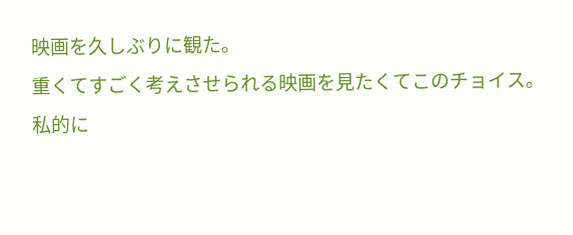映画を久しぶりに観た。
重くてすごく考えさせられる映画を見たくてこのチョイス。
私的に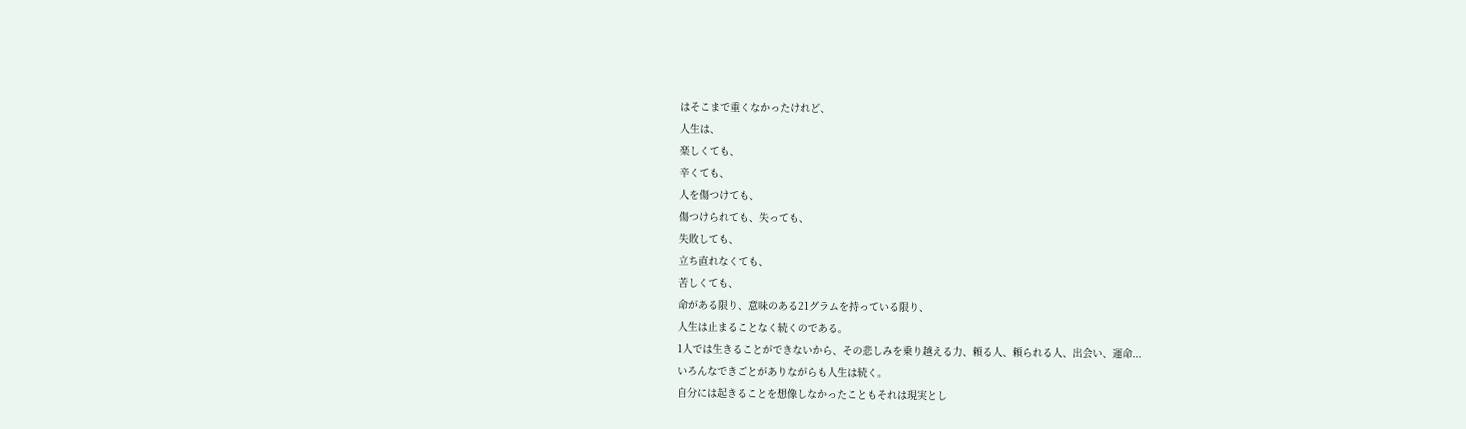はそこまで重くなかったけれど、
人生は、
楽しくても、
辛くても、
人を傷つけても、
傷つけられても、失っても、
失敗しても、
立ち直れなくても、
苦しくても、
命がある限り、意味のある21グラムを持っている限り、
人生は止まることなく続くのである。
1人では生きることができないから、その悲しみを乗り越える力、頼る人、頼られる人、出会い、運命...
いろんなできごとがありながらも人生は続く。
自分には起きることを想像しなかったこともそれは現実とし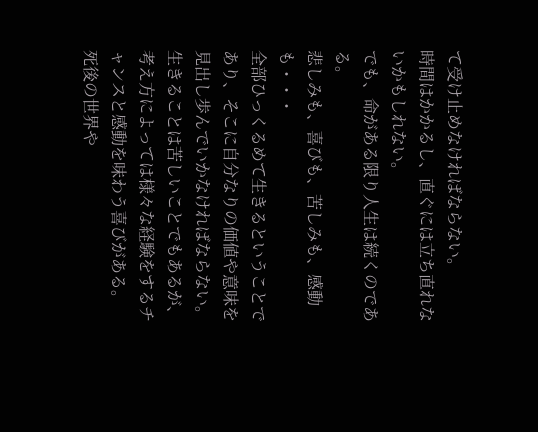て受け止めなければならない。
時間はかかるし、直ぐには立ち直れないかもしれない。
でも、命がある限り人生は続くのである。
悲しみも、喜びも、苦しみも、感動も・・・
全部ひっくるめて生きるということであり、そこに自分なりの価値や意味を見出し歩んでいかなければならない。
生きることは苦しいことでもあるが、考え方によっては様々な経験をするチャンスと感動を味わう喜びがある。
死後の世界や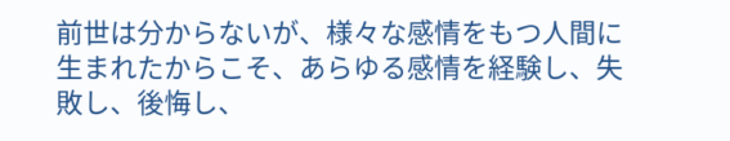前世は分からないが、様々な感情をもつ人間に生まれたからこそ、あらゆる感情を経験し、失敗し、後悔し、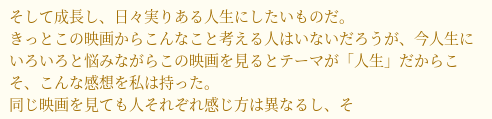そして成長し、日々実りある人生にしたいものだ。
きっとこの映画からこんなこと考える人はいないだろうが、今人生にいろいろと悩みながらこの映画を見るとテーマが「人生」だからこそ、こんな感想を私は持った。
同じ映画を見ても人それぞれ感じ方は異なるし、そ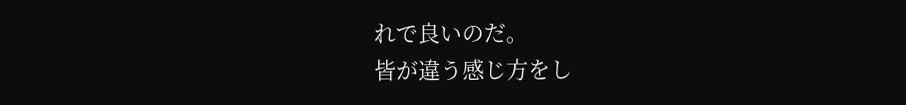れで良いのだ。
皆が違う感じ方をし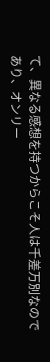て、異なる感想を持つからこそ人は千差万別なのであり、オンリー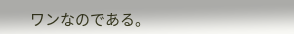ワンなのである。